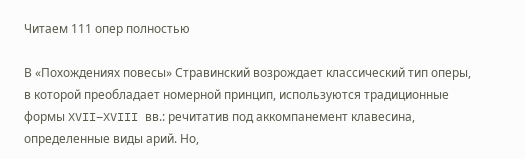Читаем 111 опер полностью

В «Похождениях повесы» Стравинский возрождает классический тип оперы, в которой преобладает номерной принцип, используются традиционные формы XVII–XVIII вв.: речитатив под аккомпанемент клавесина, определенные виды арий. Но,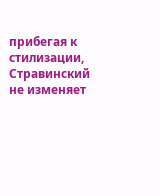прибегая к стилизации, Стравинский не изменяет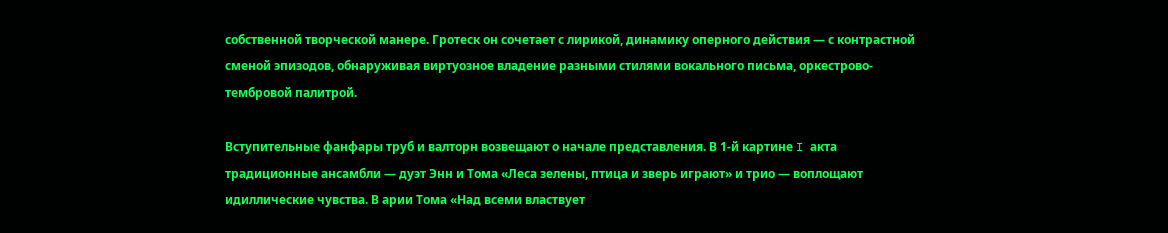собственной творческой манере. Гротеск он сочетает с лирикой, динамику оперного действия — с контрастной сменой эпизодов, обнаруживая виртуозное владение разными стилями вокального письма, оркестрово-тембровой палитрой.

Вступительные фанфары труб и валторн возвещают о начале представления. В 1-й картине I акта традиционные ансамбли — дуэт Энн и Тома «Леса зелены, птица и зверь играют» и трио — воплощают идиллические чувства. В арии Тома «Над всеми властвует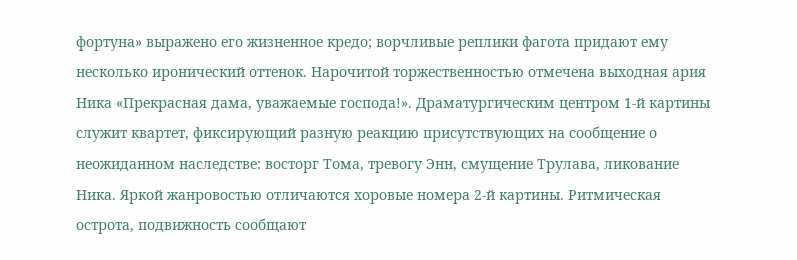фортуна» выражено его жизненное кредо; ворчливые реплики фагота придают ему несколько иронический оттенок. Нарочитой торжественностью отмечена выходная ария Ника «Прекрасная дама, уважаемые господа!». Драматургическим центром 1-й картины служит квартет, фиксирующий разную реакцию присутствующих на сообщение о неожиданном наследстве: восторг Тома, тревогу Энн, смущение Трулава, ликование Ника. Яркой жанровостью отличаются хоровые номера 2-й картины. Ритмическая острота, подвижность сообщают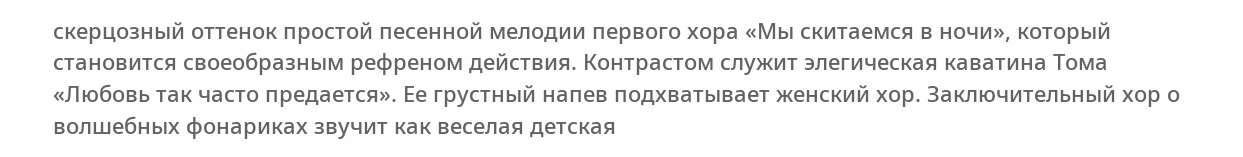скерцозный оттенок простой песенной мелодии первого хора «Мы скитаемся в ночи», который становится своеобразным рефреном действия. Контрастом служит элегическая каватина Тома «Любовь так часто предается». Ее грустный напев подхватывает женский хор. Заключительный хор о волшебных фонариках звучит как веселая детская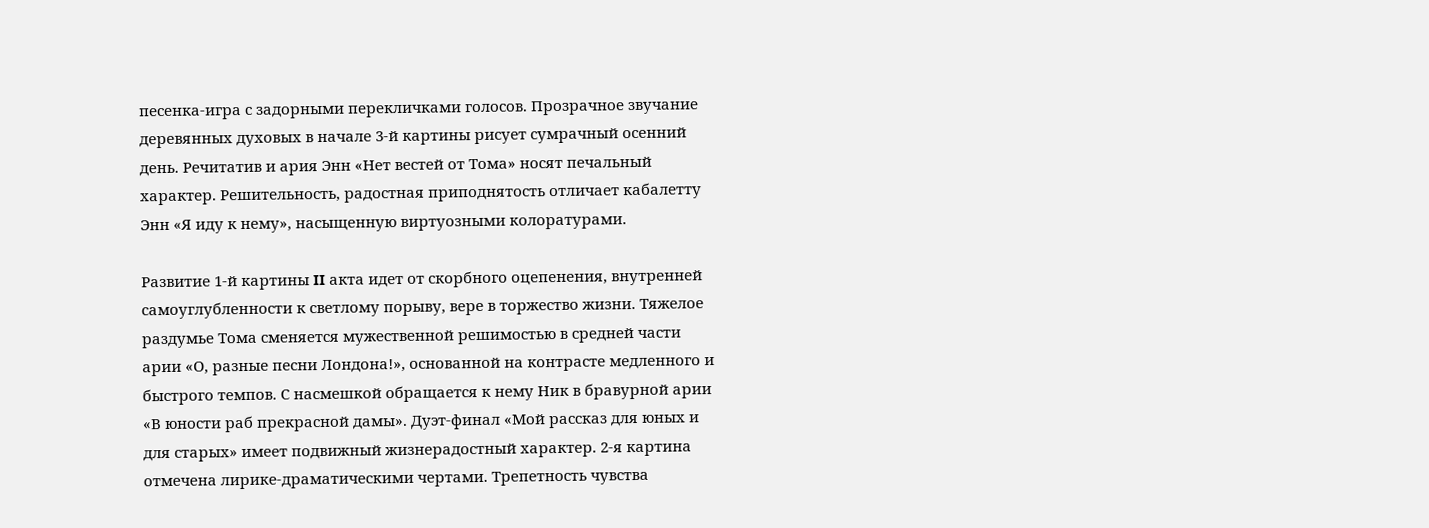песенка-игра с задорными перекличками голосов. Прозрачное звучание деревянных духовых в начале 3-й картины рисует сумрачный осенний день. Речитатив и ария Энн «Нет вестей от Тома» носят печальный характер. Решительность, радостная приподнятость отличает кабалетту Энн «Я иду к нему», насыщенную виртуозными колоратурами.

Развитие 1-й картины II акта идет от скорбного оцепенения, внутренней самоуглубленности к светлому порыву, вере в торжество жизни. Тяжелое раздумье Тома сменяется мужественной решимостью в средней части арии «О, разные песни Лондона!»‚ основанной на контрасте медленного и быстрого темпов. С насмешкой обращается к нему Ник в бравурной арии «В юности раб прекрасной дамы». Дуэт-финал «Мой рассказ для юных и для старых» имеет подвижный жизнерадостный характер. 2-я картина отмечена лирике-драматическими чертами. Трепетность чувства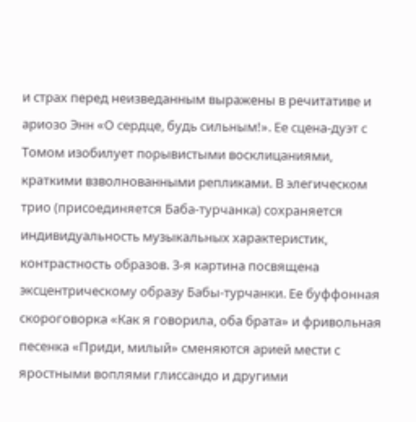и страх перед неизведанным выражены в речитативе и ариозо Энн «О сердце, будь сильным!». Ее сцена-дуэт с Томом изобилует порывистыми восклицаниями, краткими взволнованными репликами. В элегическом трио (присоединяется Баба-турчанка) сохраняется индивидуальность музыкальных характеристик, контрастность образов. 3-я картина посвящена эксцентрическому образу Бабы-турчанки. Ее буффонная скороговорка «Как я говорила, оба брата» и фривольная песенка «Приди, милый» сменяются арией мести с яростными воплями глиссандо и другими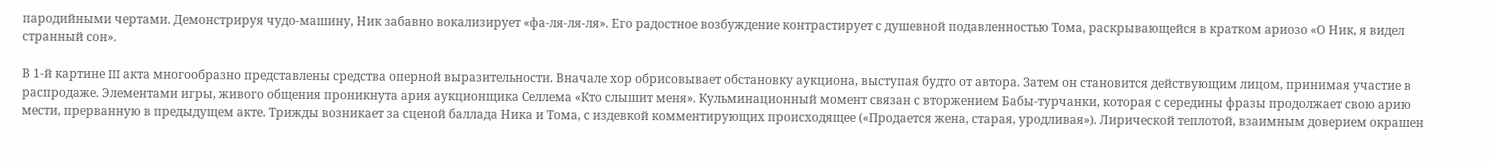пародийными чертами. Демонстрируя чудо-машину, Ник забавно вокализирует «фа-ля-ля-ля». Его радостное возбуждение контрастирует с душевной подавленностью Тома, раскрывающейся в кратком ариозо «О Ник, я видел странный сон».

В 1-й картине III акта многообразно представлены средства оперной выразительности. Вначале хор обрисовывает обстановку аукциона, выступая будто от автора. Затем он становится действующим лицом, принимая участие в распродаже. Элементами игры, живого общения проникнута ария аукционщика Селлема «Кто слышит меня». Кульминационный момент связан с вторжением Бабы-турчанки, которая с середины фразы продолжает свою арию мести, прерванную в предыдущем акте. Трижды возникает за сценой баллада Ника и Тома, с издевкой комментирующих происходящее («Продается жена, старая, уродливая»). Лирической теплотой, взаимным доверием окрашен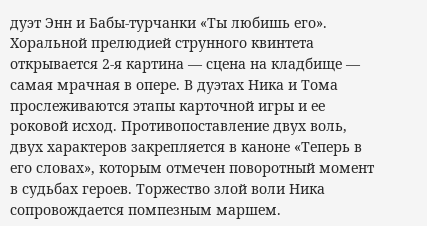дуэт Энн и Бабы-турчанки «Ты любишь его». Хоральной прелюдией струнного квинтета открывается 2-я картина — сцена на кладбище — самая мрачная в опере. В дуэтах Ника и Тома прослеживаются этапы карточной игры и ее роковой исход. Противопоставление двух воль, двух характеров закрепляется в каноне «Теперь в его словах», которым отмечен поворотный момент в судьбах героев. Торжество злой воли Ника сопровождается помпезным маршем.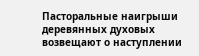Пасторальные наигрыши деревянных духовых возвещают о наступлении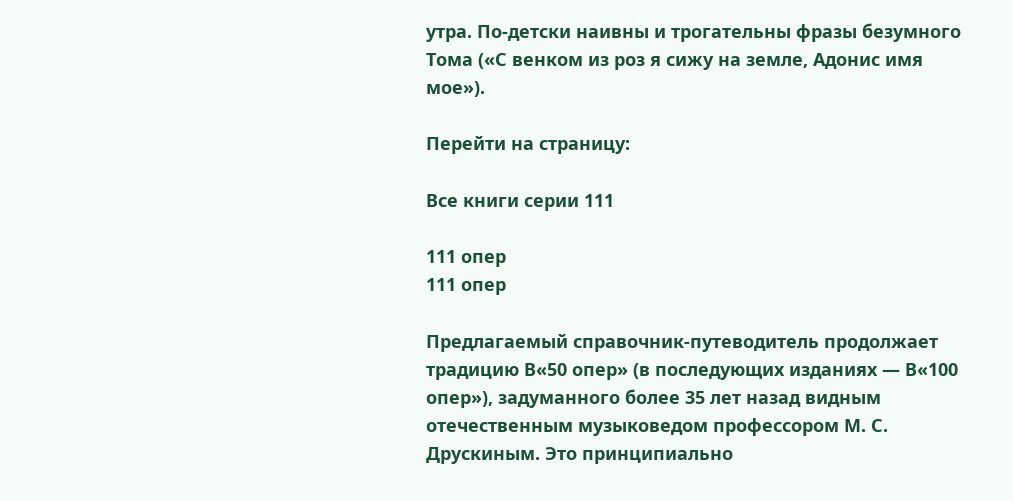утра. По-детски наивны и трогательны фразы безумного Тома («С венком из роз я сижу на земле, Адонис имя мое»).

Перейти на страницу:

Все книги серии 111

111 опер
111 опер

Предлагаемый справочник-путеводитель продолжает традицию В«50 опер» (в последующих изданиях — В«100 опер»), задуманного более 35 лет назад видным отечественным музыковедом профессором М. С. Друскиным. Это принципиально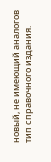новый, не имеющий аналогов тип справочного издания.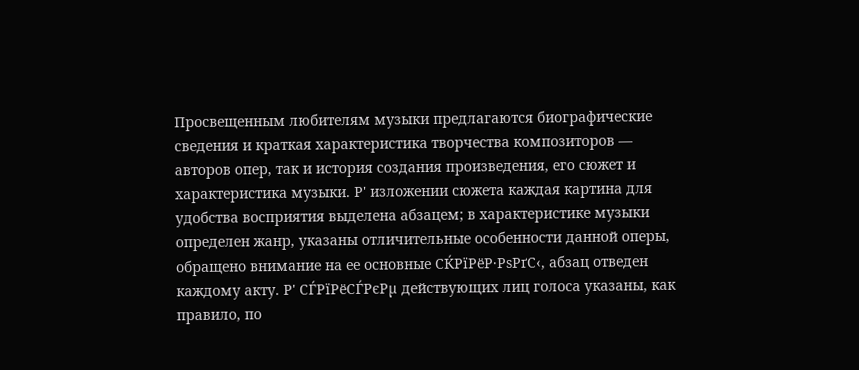Просвещенным любителям музыки предлагаются биографические сведения и краткая характеристика творчества композиторов — авторов опер, так и история создания произведения, его сюжет и характеристика музыки. Р' изложении сюжета каждая картина для удобства восприятия выделена абзацем; в характеристике музыки определен жанр, указаны отличительные особенности данной оперы, обращено внимание на ее основные СЌРїРёР·РѕРґС‹, абзац отведен каждому акту. Р' СЃРїРёСЃРєРµ действующих лиц голоса указаны, как правило, по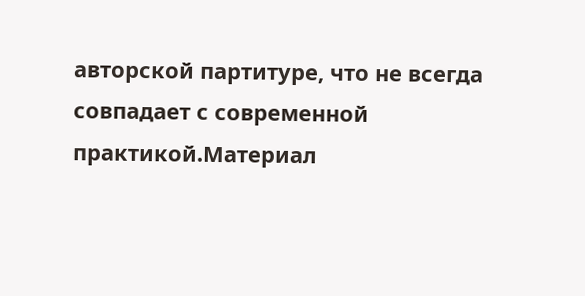авторской партитуре, что не всегда совпадает с современной практикой.Материал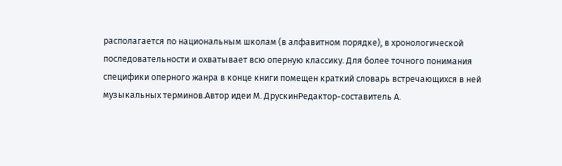располагается по национальным школам (в алфавитном порядке), в хронологической последовательности и охватывает всю оперную классику. Для более точного понимания специфики оперного жанра в конце книги помещен краткий словарь встречающихся в ней музыкальных терминов.Автор идеи М. ДрускинРедактор-составитель А.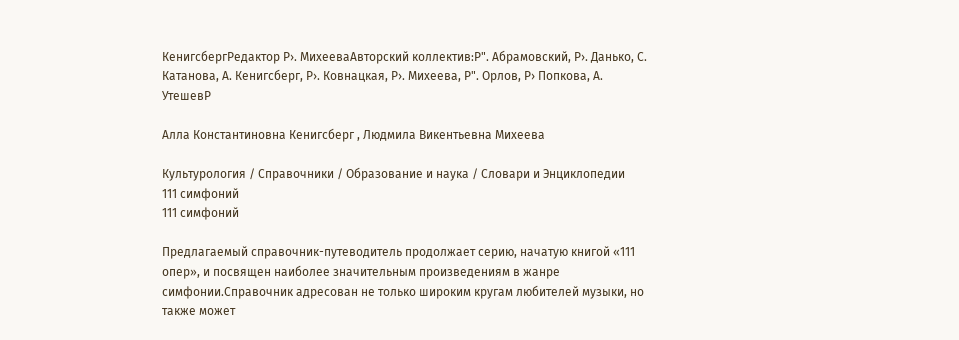КенигсбергРедактор Р›. МихееваАвторский коллектив:Р". Абрамовский, Р›. Данько, С. Катанова, А. Кенигсберг, Р›. Ковнацкая, Р›. Михеева, Р". Орлов, Р› Попкова, А. УтешевР

Алла Константиновна Кенигсберг , Людмила Викентьевна Михеева

Культурология / Справочники / Образование и наука / Словари и Энциклопедии
111 симфоний
111 симфоний

Предлагаемый справочник-путеводитель продолжает серию, начатую книгой «111 опер», и посвящен наиболее значительным произведениям в жанре симфонии.Справочник адресован не только широким кругам любителей музыки, но также может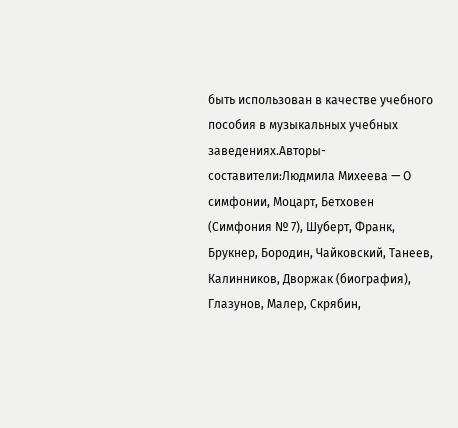быть использован в качестве учебного пособия в музыкальных учебных заведениях.Авторы-составители:Людмила Михеева — О симфонии, Моцарт, Бетховен (Симфония № 7), Шуберт, Франк, Брукнер, Бородин, Чайковский, Танеев, Калинников, Дворжак (биография), Глазунов, Малер, Скрябин,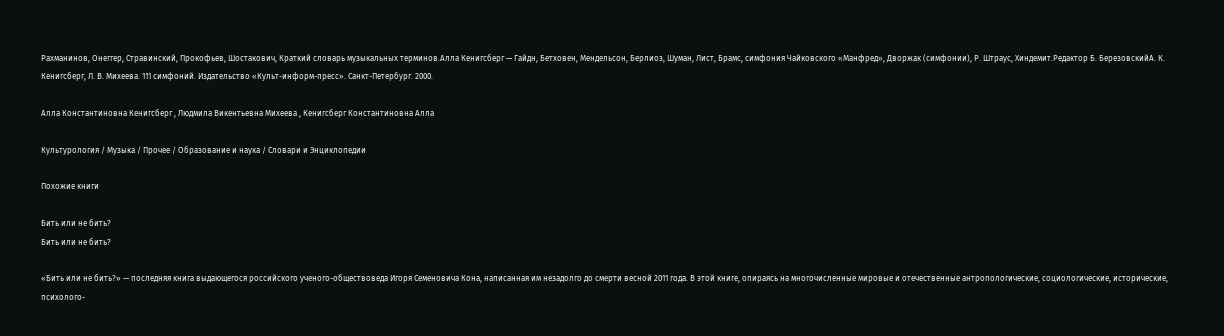Рахманинов, Онеггер, Стравинский, Прокофьев, Шостакович, Краткий словарь музыкальных терминов.Алла Кенигсберг — Гайдн, Бетховен, Мендельсон, Берлиоз, Шуман, Лист, Брамс, симфония Чайковского «Манфред», Дворжак (симфонии), Р. Штраус, Хиндемит.Редактор Б. БерезовскийА. К. Кенигсберг, Л. В. Михеева. 111 симфоний. Издательство «Культ-информ-пресс». Санкт-Петербург. 2000.

Алла Константиновна Кенигсберг , Людмила Викентьевна Михеева , Кенигсберг Константиновна Алла

Культурология / Музыка / Прочее / Образование и наука / Словари и Энциклопедии

Похожие книги

Бить или не бить?
Бить или не бить?

«Бить или не бить?» — последняя книга выдающегося российского ученого-обществоведа Игоря Семеновича Кона, написанная им незадолго до смерти весной 2011 года. В этой книге, опираясь на многочисленные мировые и отечественные антропологические, социологические, исторические, психолого-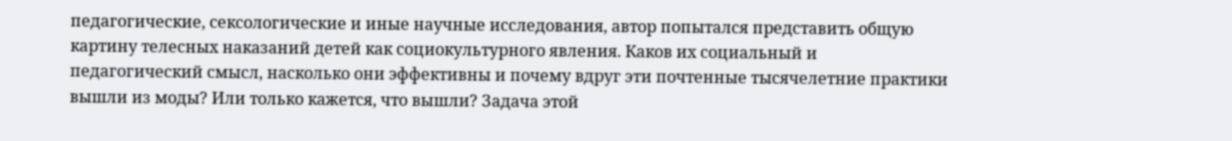педагогические, сексологические и иные научные исследования, автор попытался представить общую картину телесных наказаний детей как социокультурного явления. Каков их социальный и педагогический смысл, насколько они эффективны и почему вдруг эти почтенные тысячелетние практики вышли из моды? Или только кажется, что вышли? Задача этой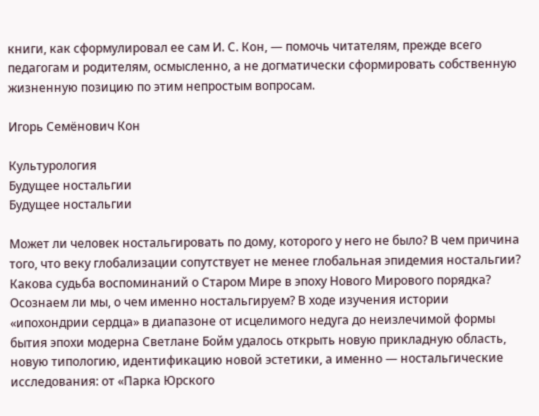книги, как сформулировал ее сам И. С. Кон, — помочь читателям, прежде всего педагогам и родителям, осмысленно, а не догматически сформировать собственную жизненную позицию по этим непростым вопросам.

Игорь Семёнович Кон

Культурология
Будущее ностальгии
Будущее ностальгии

Может ли человек ностальгировать по дому, которого у него не было? В чем причина того, что веку глобализации сопутствует не менее глобальная эпидемия ностальгии? Какова судьба воспоминаний о Старом Мире в эпоху Нового Мирового порядка? Осознаем ли мы, о чем именно ностальгируем? В ходе изучения истории «ипохондрии сердца» в диапазоне от исцелимого недуга до неизлечимой формы бытия эпохи модерна Светлане Бойм удалось открыть новую прикладную область, новую типологию, идентификацию новой эстетики, а именно — ностальгические исследования: от «Парка Юрского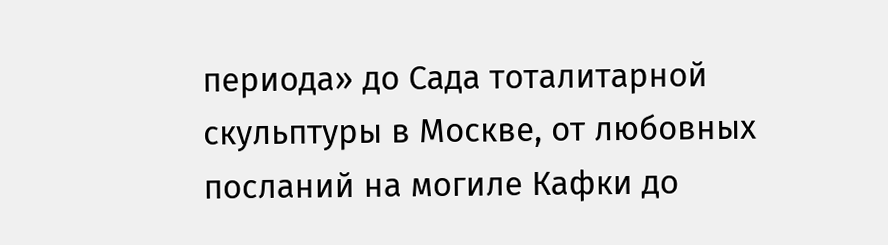периода» до Сада тоталитарной скульптуры в Москве, от любовных посланий на могиле Кафки до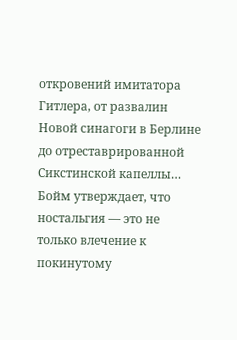откровений имитатора Гитлера, от развалин Новой синагоги в Берлине до отреставрированной Сикстинской капеллы… Бойм утверждает, что ностальгия — это не только влечение к покинутому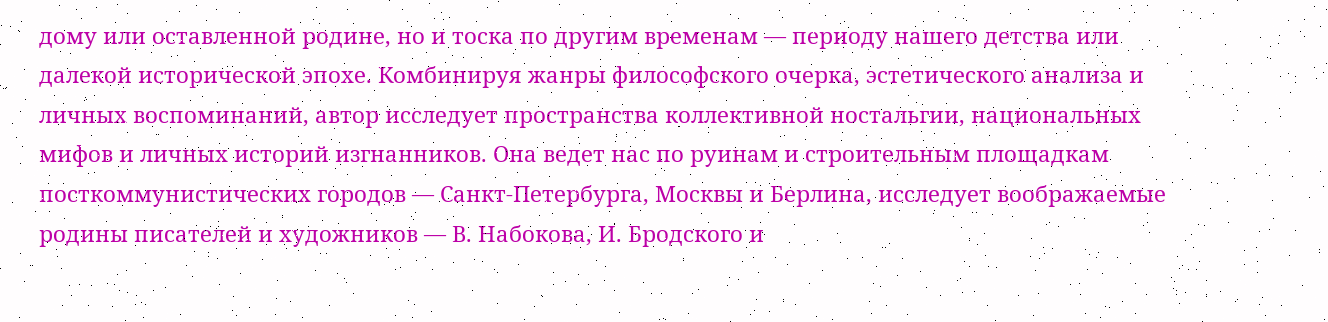дому или оставленной родине, но и тоска по другим временам — периоду нашего детства или далекой исторической эпохе. Комбинируя жанры философского очерка, эстетического анализа и личных воспоминаний, автор исследует пространства коллективной ностальгии, национальных мифов и личных историй изгнанников. Она ведет нас по руинам и строительным площадкам посткоммунистических городов — Санкт-Петербурга, Москвы и Берлина, исследует воображаемые родины писателей и художников — В. Набокова, И. Бродского и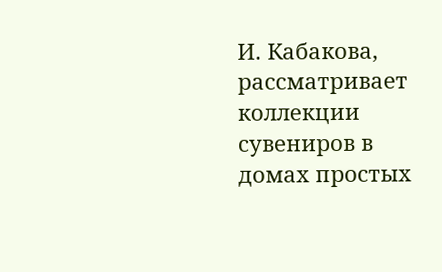И. Кабакова, рассматривает коллекции сувениров в домах простых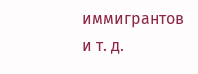иммигрантов и т. д.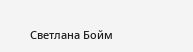Светлана Бойм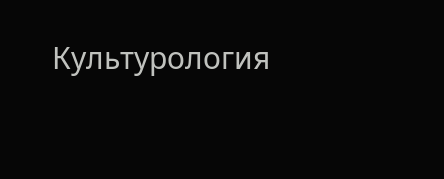Культурология